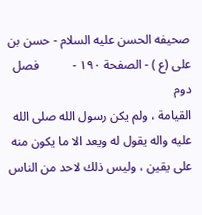صحيفه الحسن عليه السلام - حسن بن علی (ع ) - الصفحة ١٩٠ -           فصل دوم
القيامة ، ولم يكن رسول الله صلى الله عليه واله يقول له ويعد الا ما يكون منه على يقين ، وليس ذلك لاحد من الناس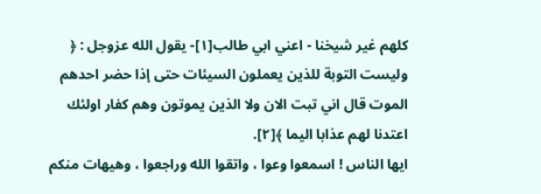كلهم غير شيخنا - اعني ابي طالب[١]- يقول الله عزوجل : ﴿ وليست التوبة للذين يعملون السيئات حتى إذا حضر احدهم الموت قال اني تبت الان ولا الذين يموتون وهم كفار اولئك اعتدنا لهم عذابا اليما ﴾[٢].
ايها الناس ! اسمعوا وعوا ، واتقوا الله وراجعوا ، وهيهات منكم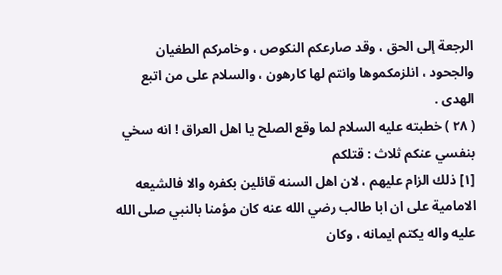الرجعة إلى الحق ، وقد صارعكم النكوص ، وخامركم الطغيان والجحود ، انلزمكموها وانتم لها كارهون ، والسلام على من اتبع الهدى .
( ٢٨ ) خطبته عليه السلام لما وقع الصلح يا اهل العراق ! انه سخي بنفسي عنكم ثلاث : قتلكم
[١] ذلك الزام عليهم ، لان اهل السنه قائلين بكفره والا فالشيعه الامامية على ان ابا طالب رضي الله عنه كان مؤمنا بالنبي صلى الله عليه واله يكتم ايمانه ، وكان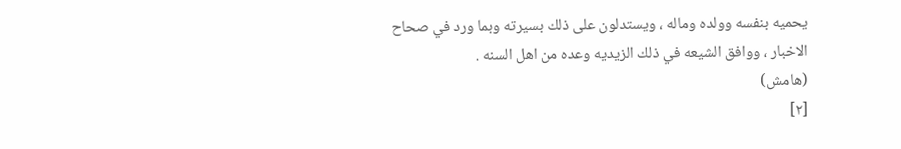يحميه بنفسه وولده وماله ، ويستدلون على ذلك بسيرته وبما ورد في صحاح الاخبار ، ووافق الشيعه في ذلك الزيديه وعده من اهل السنه .
(هامش)
[٢]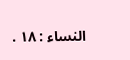النساء : ١٨ .